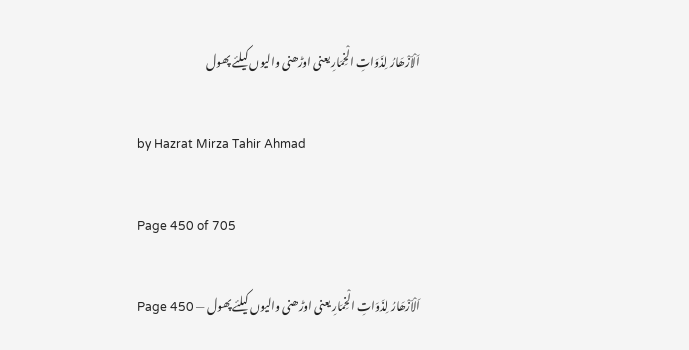اَلْاَزْھَارُ لِذَوَاتِ الْخِمَارِ یعنی اوڑھنی والیوں کیلئے پھول

by Hazrat Mirza Tahir Ahmad

Page 450 of 705

اَلْاَزْھَارُ لِذَوَاتِ الْخِمَارِ یعنی اوڑھنی والیوں کیلئے پھول — Page 450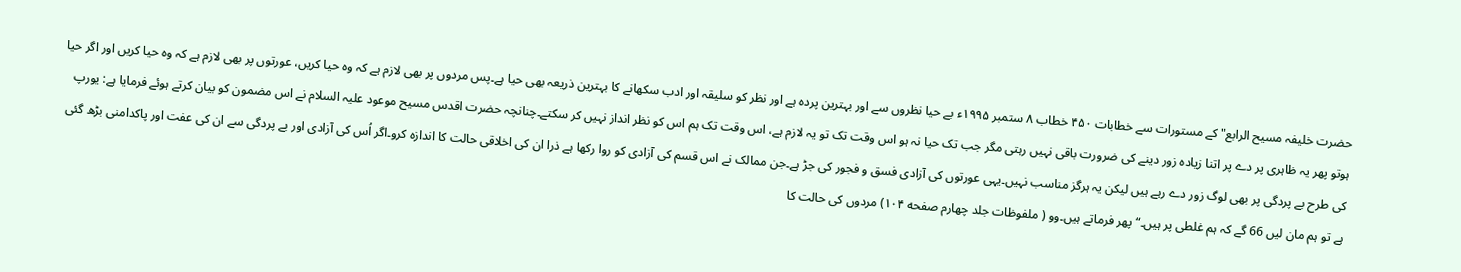حضرت خلیفہ مسیح الرابع" کے مستورات سے خطابات ۴۵۰ خطاب ۸ ستمبر ۱۹۹۵ء بے حیا نظروں سے اور بہترین پردہ ہے اور نظر کو سلیقہ اور ادب سکھانے کا بہترین ذریعہ بھی حیا ہے۔پس مردوں پر بھی لازم ہے کہ وہ حیا کریں، عورتوں پر بھی لازم ہے کہ وہ حیا کریں اور اگر حیا ہوتو پھر یہ ظاہری پر دے پر اتنا زیادہ زور دینے کی ضرورت باقی نہیں رہتی مگر جب تک حیا نہ ہو اس وقت تک تو یہ لازم ہے، اس وقت تک ہم اس کو نظر انداز نہیں کر سکتے۔چنانچہ حضرت اقدس مسیح موعود علیہ السلام نے اس مضمون کو بیان کرتے ہوئے فرمایا ہے: یورپ کی طرح بے پردگی پر بھی لوگ زور دے رہے ہیں لیکن یہ ہرگز مناسب نہیں۔یہی عورتوں کی آزادی فسق و فجور کی جڑ ہے۔جن ممالک نے اس قسم کی آزادی کو روا رکھا ہے ذرا ان کی اخلاقی حالت کا اندازہ کرو۔اگر اُس کی آزادی اور بے پردگی سے ان کی عفت اور پاکدامنی بڑھ گئی ہے تو ہم مان لیں 66 گے کہ ہم غلطی پر ہیں۔“ پھر فرماتے ہیں۔وو ( ملفوظات جلد چهارم صفحه ۱۰۴) مردوں کی حالت کا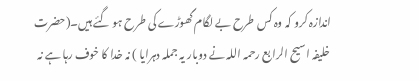اندازہ کرو کہ وہ کس طرح بے لگام گھوڑے کی طرح ہو گئے ہیں۔(حضرت خلیفہ اسیح الرابع رحمہ اللہ نے دوبار یہ جملہ دہرایا ) نہ خدا کا خوف رہا ہے نہ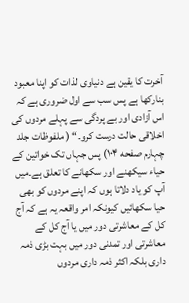آخرت کا یقین ہے دنیاوی لذات کو اپنا معبود بنارکھا ہے پس سب سے اول ضروری ہے کہ اس آزادی اور بے پردگی سے پہلے مردوں کی اخلاقی حالت درست کرو۔“ ( ملفوظات جلد چہارم صفحه ۱۰۴) پس جہاں تک خواتین کے حیاء سیکھنے اور سکھانے کا تعلق ہے۔میں آپ کو یاد دلاتا ہوں کہ اپنے مردوں کو بھی حیا سکھائیں کیونکہ امر واقعہ یہ ہے کہ آج کل کے معاشرتی دور میں یا آج کل کے معاشرتی اور تمدنی دور میں بہت بڑی ذمہ داری بلکہ اکثر ذمہ داری مردوں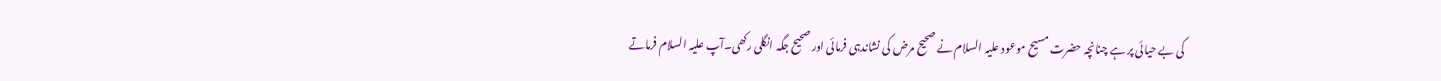کی بے حیائی پر ہے چنانچہ حضرت مسیح موعود علیہ السلام نے صحیح مرض کی نشاندہی فرمائی اور صحیح جگہ انگلی رکھی۔آپ علیہ السلام فرماتے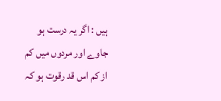ہیں : اگر یہ درست ہو جاوے اور مردوں میں کم از کم اس قد رقوت ہو کہ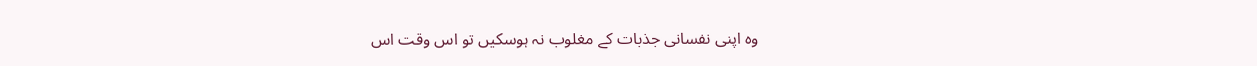وہ اپنی نفسانی جذبات کے مغلوب نہ ہوسکیں تو اس وقت اس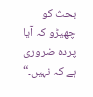بحث کو چھیڑو کہ آیا پردہ ضروری ہے کہ نہیں۔“